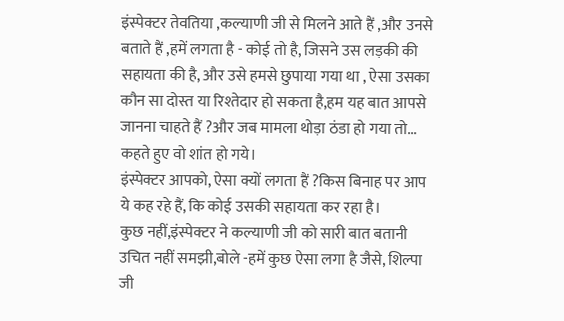इंस्पेक्टर तेवतिया ,कल्याणी जी से मिलने आते हैं ,और उनसे बताते हैं ,हमें लगता है - कोई तो है, जिसने उस लड़की की सहायता की है, और उसे हमसे छुपाया गया था , ऐसा उसका कौन सा दोस्त या रिश्तेदार हो सकता है,हम यह बात आपसे जानना चाहते हैं ?और जब मामला थोड़ा ठंडा हो गया तो... कहते हुए वो शांत हो गये।
इंस्पेक्टर आपको, ऐसा क्यों लगता हैं ?किस बिनाह पर आप ये कह रहे हैं, कि कोई उसकी सहायता कर रहा है।
कुछ नहीं,इंस्पेक्टर ने कल्याणी जी को सारी बात बतानी उचित नहीं समझी,बोले -हमें कुछ ऐसा लगा है जैसे, शिल्पा जी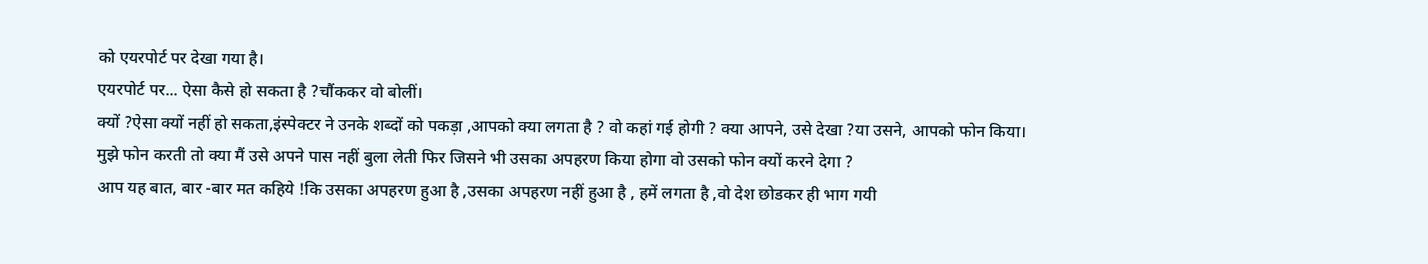को एयरपोर्ट पर देखा गया है।
एयरपोर्ट पर... ऐसा कैसे हो सकता है ?चौंककर वो बोलीं।
क्यों ?ऐसा क्यों नहीं हो सकता,इंस्पेक्टर ने उनके शब्दों को पकड़ा ,आपको क्या लगता है ? वो कहां गई होगी ? क्या आपने, उसे देखा ?या उसने, आपको फोन किया।
मुझे फोन करती तो क्या मैं उसे अपने पास नहीं बुला लेती फिर जिसने भी उसका अपहरण किया होगा वो उसको फोन क्यों करने देगा ?
आप यह बात, बार -बार मत कहिये !कि उसका अपहरण हुआ है ,उसका अपहरण नहीं हुआ है , हमें लगता है ,वो देश छोडकर ही भाग गयी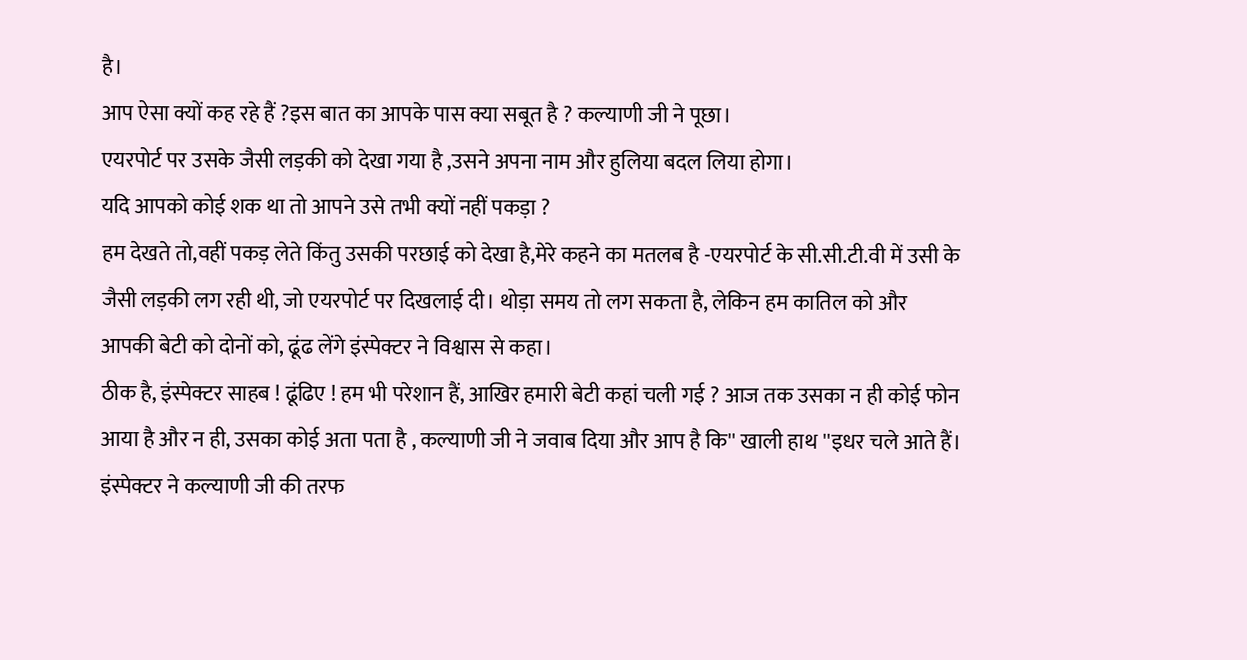है।
आप ऐसा क्यों कह रहे हैं ?इस बात का आपके पास क्या सबूत है ? कल्याणी जी ने पूछा।
एयरपोर्ट पर उसके जैसी लड़की को देखा गया है ,उसने अपना नाम और हुलिया बदल लिया होगा।
यदि आपको कोई शक था तो आपने उसे तभी क्यों नहीं पकड़ा ?
हम देखते तो,वहीं पकड़ लेते किंतु उसकी परछाई को देखा है,मेरे कहने का मतलब है -एयरपोर्ट के सी.सी.टी.वी में उसी के जैसी लड़की लग रही थी, जो एयरपोर्ट पर दिखलाई दी। थोड़ा समय तो लग सकता है, लेकिन हम कातिल को और आपकी बेटी को दोनों को, ढूंढ लेंगे इंस्पेक्टर ने विश्वास से कहा।
ठीक है, इंस्पेक्टर साहब ! ढूंढिए ! हम भी परेशान हैं, आखिर हमारी बेटी कहां चली गई ? आज तक उसका न ही कोई फोन आया है और न ही, उसका कोई अता पता है , कल्याणी जी ने जवाब दिया और आप है कि'' खाली हाथ ''इधर चले आते हैं।
इंस्पेक्टर ने कल्याणी जी की तरफ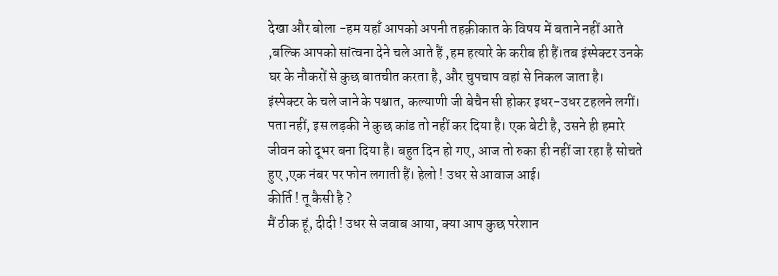देखा और बोला -हम यहाँ आपको अपनी तहक़ीकात के विषय में बताने नहीं आते ,बल्कि आपको सांत्वना देने चले आते हैं ,हम हत्यारे के करीब ही हैं।तब इंस्पेक्टर उनके घर के नौकरों से कुछ बातचीत करता है, और चुपचाप वहां से निकल जाता है।
इंस्पेक्टर के चले जाने के पश्चात, कल्याणी जी बेचैन सी होकर इधर-उधर टहलने लगीं। पता नहीं, इस लड़की ने कुछ कांड तो नहीं कर दिया है। एक बेटी है, उसने ही हमारे जीवन को दूभर बना दिया है। बहुत दिन हो गए, आज तो रुका ही नहीं जा रहा है सोचते हुए ,एक नंबर पर फोन लगाती हैं। हेलो ! उधर से आवाज आई।
कीर्ति ! तू कैसी है ?
मैं ठीक हूं, दीदी ! उधर से जवाब आया, क्या आप कुछ परेशान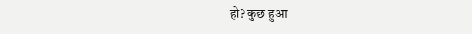हो? कुछ हुआ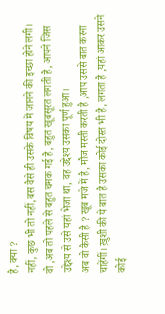है, क्या ?
नहीं, कुछ भी तो नहीं,बस वैसे ही उसके विषय में जानने की इच्छा होने लगी।
वो ,अब तो पहले से बहुत चमक गई है, बहुत खूबसूरत लगती है, आपने जिस उद्देश्य से उसे यहां भेजा था, वह उद्देश्य उसका पूर्ण हुआ।
अब वो कैसी है ? खूब मजे में है, मौज मस्ती करती है ,आप उससे बात करना चाहेंगीं। ख़ुशी की ये बात है उसका कोई दोस्त भी है, लगता है ,यहां आकर उसने कोई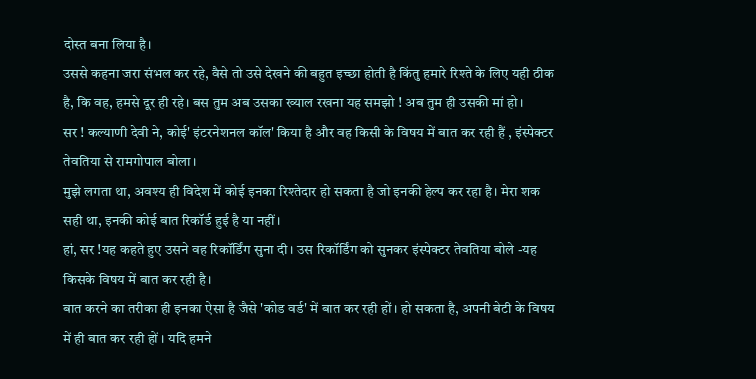दोस्त बना लिया है।
उससे कहना जरा संभल कर रहे, वैसे तो उसे देखने की बहुत इच्छा होती है किंतु हमारे रिश्ते के लिए यही ठीक है, कि वह, हमसे दूर ही रहे। बस तुम अब उसका ख्याल रखना यह समझो ! अब तुम ही उसकी मां हो।
सर ! कल्याणी देवी ने, कोई' इंटरनेशनल कॉल' किया है और वह किसी के विषय में बात कर रही हैं , इंस्पेक्टर तेवतिया से रामगोपाल बोला।
मुझे लगता था, अवश्य ही विदेश में कोई इनका रिश्तेदार हो सकता है जो इनकी हेल्प कर रहा है। मेरा शक सही था, इनकी कोई बात रिकॉर्ड हुई है या नहीं।
हां, सर !यह कहते हुए उसने वह रिकॉर्डिंग सुना दी। उस रिकॉर्डिंग को सुनकर इंस्पेक्टर तेवतिया बोले -यह किसके विषय में बात कर रही है।
बात करने का तरीका ही इनका ऐसा है जैसे 'कोड वर्ड' में बात कर रही हों। हो सकता है, अपनी बेटी के विषय में ही बात कर रही हों । यदि हमने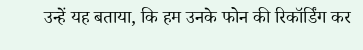उन्हें यह बताया, कि हम उनके फोन की रिकॉर्डिंग कर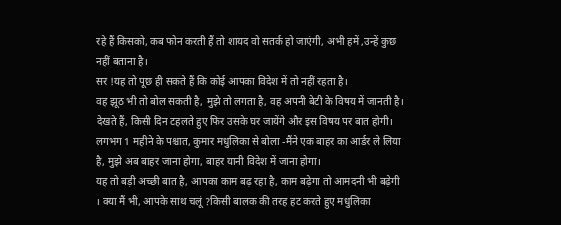रहे हैं किसको, कब फोन करती हैं तो शायद वो सतर्क हो जाएंगी, अभी हमें ,उन्हें कुछ नहीं बताना है।
सर !यह तो पूछ ही सकते हैं कि कोई आपका विदेश में तो नहीं रहता है।
वह झूठ भी तो बोल सकती है, मुझे तो लगता है, वह अपनी बेटी के विषय में जानती है। देखते हैं, किसी दिन टहलते हुए फिर उसके घर जायेंगे और इस विषय पर बात होगी।
लगभग 1 महीने के पश्चात, कुमार मधुलिका से बोला -मैंने एक बाहर का आर्डर ले लिया है, मुझे अब बाहर जाना होगा, बाहर यानी विदेश में जाना होगा।
यह तो बड़ी अच्छी बात है, आपका काम बढ़ रहा है, काम बढ़ेगा तो आमदनी भी बढ़ेगी । क्या मैं भी, आपके साथ चलूं ?किसी बालक की तरह हट करते हुए मधुलिका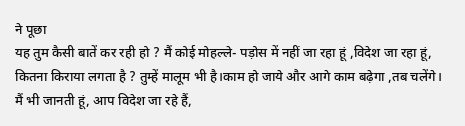ने पूछा
यह तुम कैसी बातें कर रही हो ? मैं कोई मोहल्ले- पड़ोस में नहीं जा रहा हूं ,विदेश जा रहा हूं, कितना किराया लगता है ? तुम्हें मालूम भी है।काम हो जाये और आगे काम बढ़ेगा ,तब चलेंगे।
मैं भी जानती हूं, आप विदेश जा रहे हैं,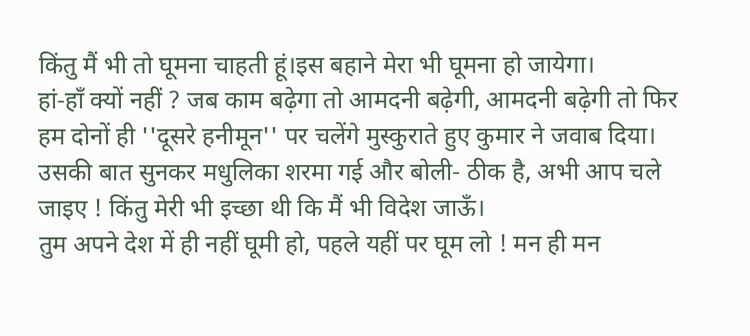किंतु मैं भी तो घूमना चाहती हूं।इस बहाने मेरा भी घूमना हो जायेगा।
हां-हाँ क्यों नहीं ? जब काम बढ़ेगा तो आमदनी बढ़ेगी, आमदनी बढ़ेगी तो फिर हम दोनों ही ''दूसरे हनीमून'' पर चलेंगे मुस्कुराते हुए कुमार ने जवाब दिया। उसकी बात सुनकर मधुलिका शरमा गई और बोली- ठीक है, अभी आप चले जाइए ! किंतु मेरी भी इच्छा थी कि मैं भी विदेश जाऊँ।
तुम अपने देश में ही नहीं घूमी हो, पहले यहीं पर घूम लो ! मन ही मन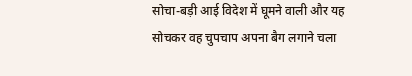सोचा-बड़ी आई विदेश में घूमने वाली और यह सोचकर वह चुपचाप अपना बैग लगाने चला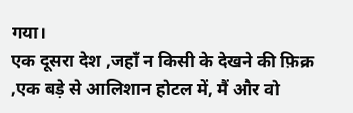गया।
एक दूसरा देश ,जहाँ न किसी के देखने की फ़िक्र ,एक बड़े से आलिशान होटल में, मैं और वो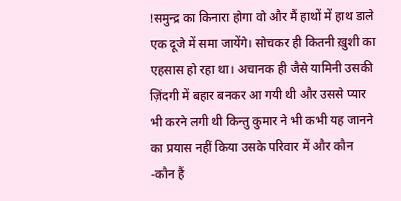!समुन्द्र का किनारा होगा वो और मैं हाथों में हाथ डाले एक दूजे में समा जायेंगे। सोचकर ही कितनी ख़ुशी का एहसास हो रहा था। अचानक ही जैसे यामिनी उसकी ज़िंदगी में बहार बनकर आ गयी थी और उससे प्यार भी करने लगी थी किन्तु कुमार ने भी कभी यह जानने का प्रयास नहीं किया उसके परिवार में और कौन -कौन हैं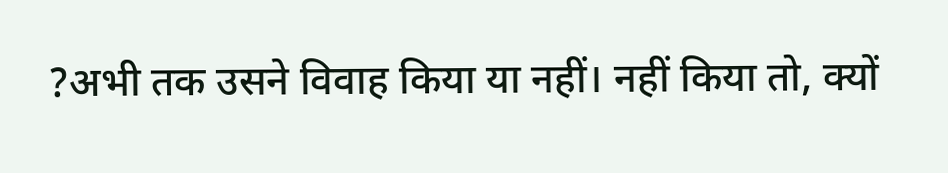?अभी तक उसने विवाह किया या नहीं। नहीं किया तो, क्यों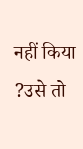नहीं किया ?उसे तो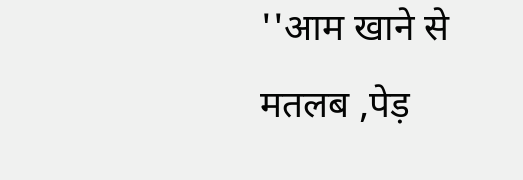''आम खाने से मतलब ,पेड़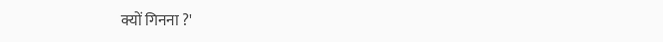क्यों गिनना ?'